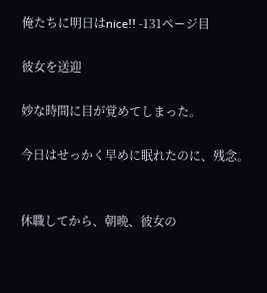俺たちに明日はnice!! -131ページ目

彼女を送迎

妙な時間に目が覚めてしまった。

今日はせっかく早めに眠れたのに、残念。


休職してから、朝晩、彼女の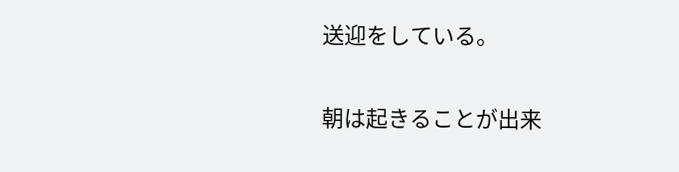送迎をしている。

朝は起きることが出来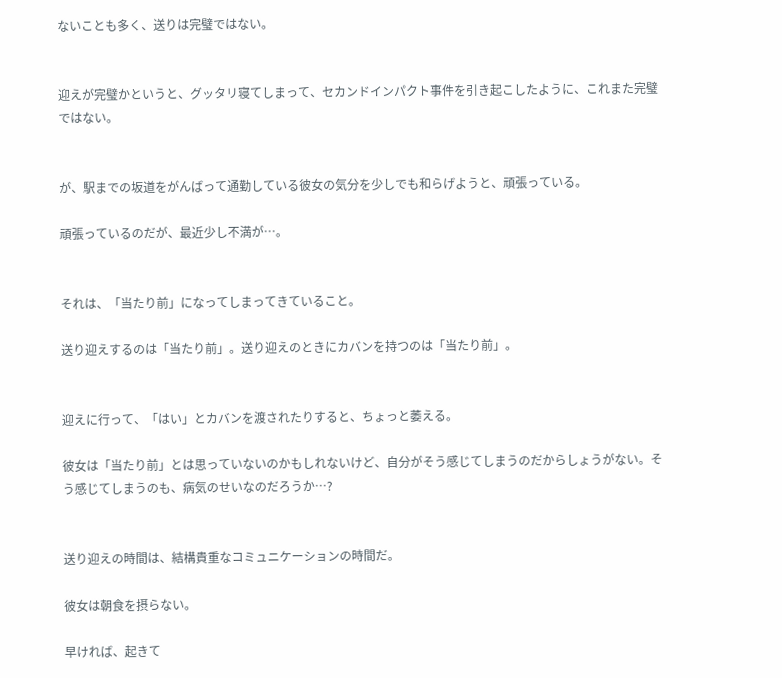ないことも多く、送りは完璧ではない。


迎えが完璧かというと、グッタリ寝てしまって、セカンドインパクト事件を引き起こしたように、これまた完璧ではない。


が、駅までの坂道をがんばって通勤している彼女の気分を少しでも和らげようと、頑張っている。

頑張っているのだが、最近少し不満が…。


それは、「当たり前」になってしまってきていること。

送り迎えするのは「当たり前」。送り迎えのときにカバンを持つのは「当たり前」。


迎えに行って、「はい」とカバンを渡されたりすると、ちょっと萎える。

彼女は「当たり前」とは思っていないのかもしれないけど、自分がそう感じてしまうのだからしょうがない。そう感じてしまうのも、病気のせいなのだろうか…?


送り迎えの時間は、結構貴重なコミュニケーションの時間だ。

彼女は朝食を摂らない。

早ければ、起きて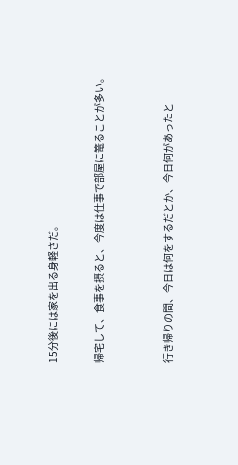15分後には家を出る身軽さだ。

帰宅して、食事を摂ると、今度は仕事で部屋に篭ることが多い。


行き帰りの間、今日は何をするだとか、今日何があったと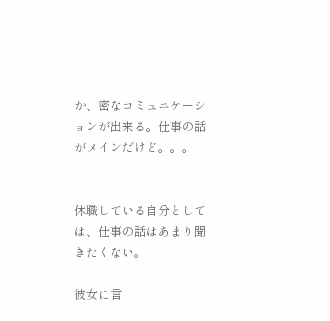か、密なコミュニケーションが出来る。仕事の話がメインだけど。。。


休職している自分としては、仕事の話はあまり聞きたくない。

彼女に言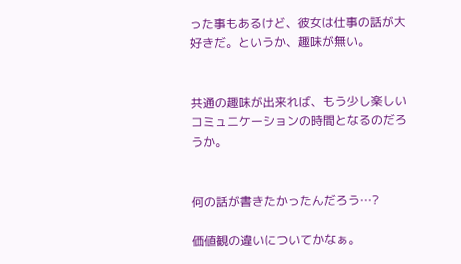った事もあるけど、彼女は仕事の話が大好きだ。というか、趣味が無い。


共通の趣味が出来れば、もう少し楽しいコミュニケーションの時間となるのだろうか。


何の話が書きたかったんだろう…?

価値観の違いについてかなぁ。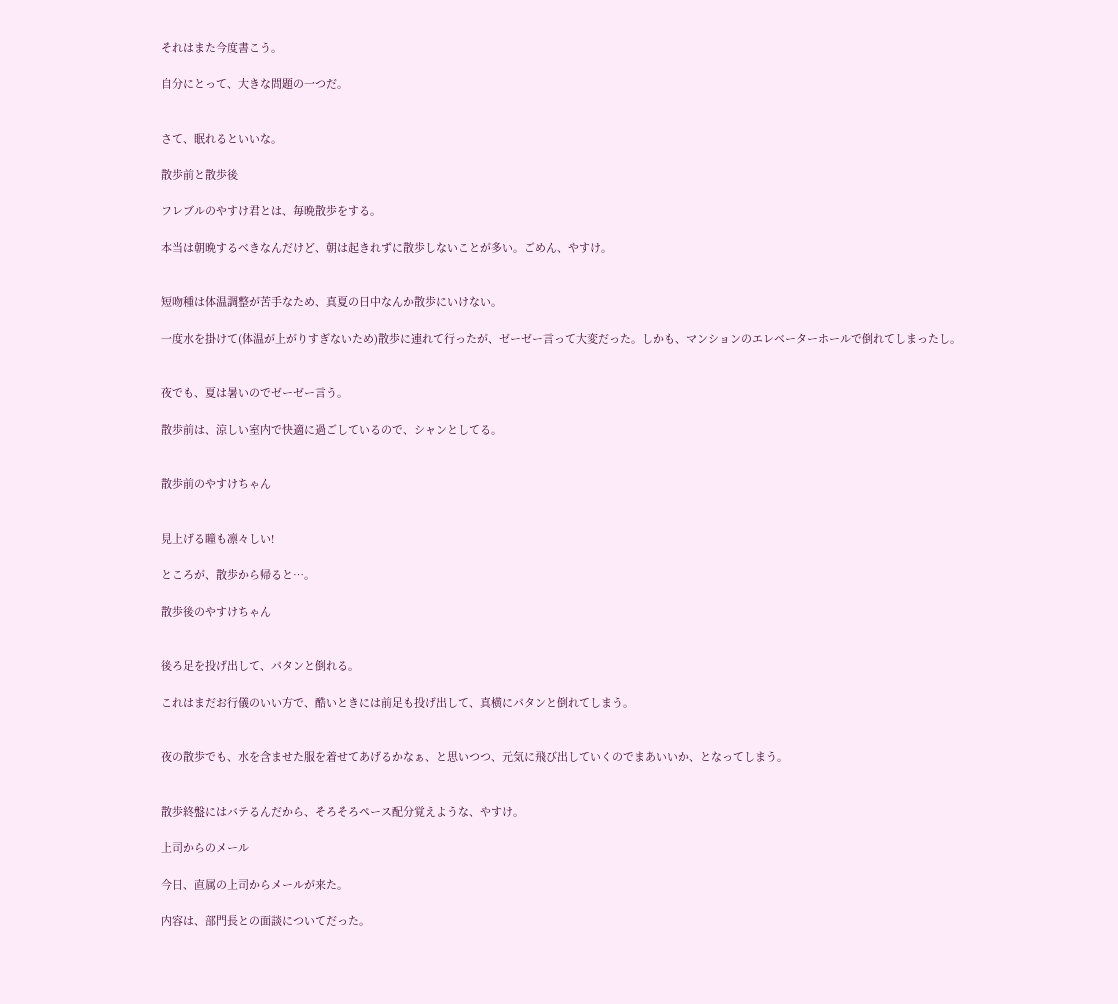それはまた今度書こう。

自分にとって、大きな問題の一つだ。


さて、眠れるといいな。

散歩前と散歩後

フレブルのやすけ君とは、毎晩散歩をする。

本当は朝晩するべきなんだけど、朝は起きれずに散歩しないことが多い。ごめん、やすけ。


短吻種は体温調整が苦手なため、真夏の日中なんか散歩にいけない。

一度水を掛けて(体温が上がりすぎないため)散歩に連れて行ったが、ゼーゼー言って大変だった。しかも、マンションのエレベーターホールで倒れてしまったし。


夜でも、夏は暑いのでゼーゼー言う。

散歩前は、涼しい室内で快適に過ごしているので、シャンとしてる。


散歩前のやすけちゃん


見上げる瞳も凛々しい!

ところが、散歩から帰ると…。

散歩後のやすけちゃん


後ろ足を投げ出して、パタンと倒れる。

これはまだお行儀のいい方で、酷いときには前足も投げ出して、真横にパタンと倒れてしまう。


夜の散歩でも、水を含ませた服を着せてあげるかなぁ、と思いつつ、元気に飛び出していくのでまあいいか、となってしまう。


散歩終盤にはバテるんだから、そろそろペース配分覚えような、やすけ。

上司からのメール

今日、直属の上司からメールが来た。

内容は、部門長との面談についてだった。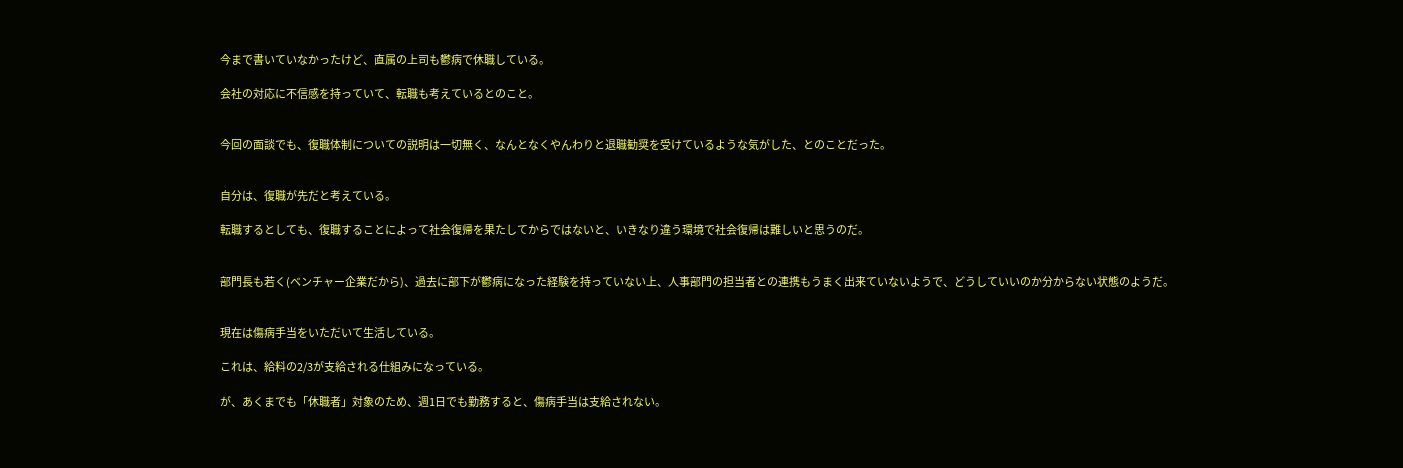今まで書いていなかったけど、直属の上司も鬱病で休職している。

会社の対応に不信感を持っていて、転職も考えているとのこと。


今回の面談でも、復職体制についての説明は一切無く、なんとなくやんわりと退職勧奨を受けているような気がした、とのことだった。


自分は、復職が先だと考えている。

転職するとしても、復職することによって社会復帰を果たしてからではないと、いきなり違う環境で社会復帰は難しいと思うのだ。


部門長も若く(ベンチャー企業だから)、過去に部下が鬱病になった経験を持っていない上、人事部門の担当者との連携もうまく出来ていないようで、どうしていいのか分からない状態のようだ。


現在は傷病手当をいただいて生活している。

これは、給料の2/3が支給される仕組みになっている。

が、あくまでも「休職者」対象のため、週1日でも勤務すると、傷病手当は支給されない。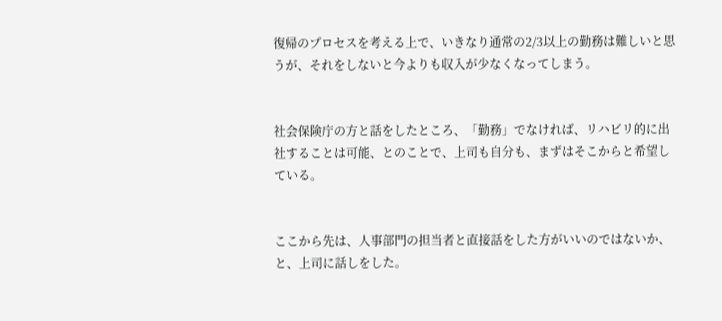復帰のプロセスを考える上で、いきなり通常の2/3以上の勤務は難しいと思うが、それをしないと今よりも収入が少なくなってしまう。


社会保険庁の方と話をしたところ、「勤務」でなければ、リハビリ的に出社することは可能、とのことで、上司も自分も、まずはそこからと希望している。


ここから先は、人事部門の担当者と直接話をした方がいいのではないか、と、上司に話しをした。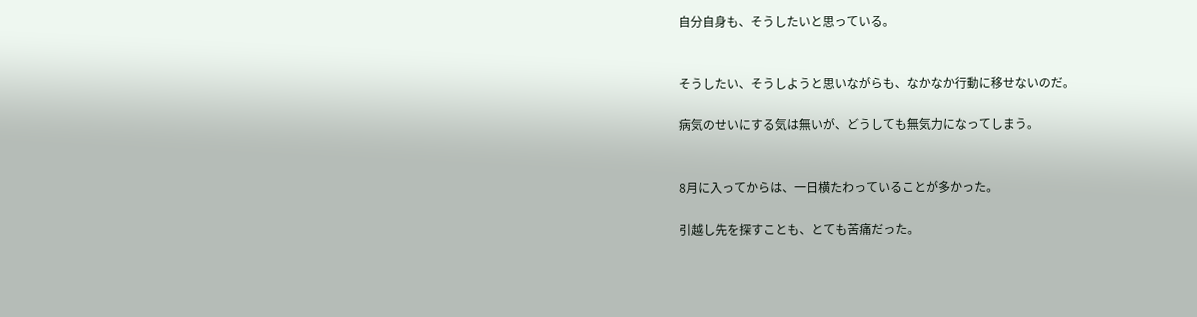自分自身も、そうしたいと思っている。


そうしたい、そうしようと思いながらも、なかなか行動に移せないのだ。

病気のせいにする気は無いが、どうしても無気力になってしまう。


8月に入ってからは、一日横たわっていることが多かった。

引越し先を探すことも、とても苦痛だった。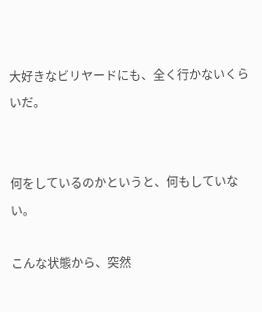大好きなビリヤードにも、全く行かないくらいだ。


何をしているのかというと、何もしていない。

こんな状態から、突然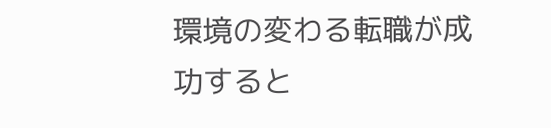環境の変わる転職が成功すると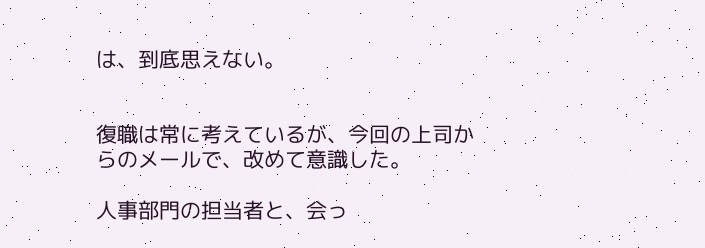は、到底思えない。


復職は常に考えているが、今回の上司からのメールで、改めて意識した。

人事部門の担当者と、会っ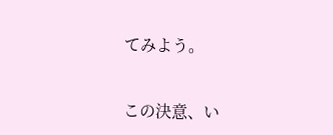てみよう。


この決意、い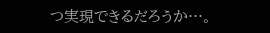つ実現できるだろうか…。